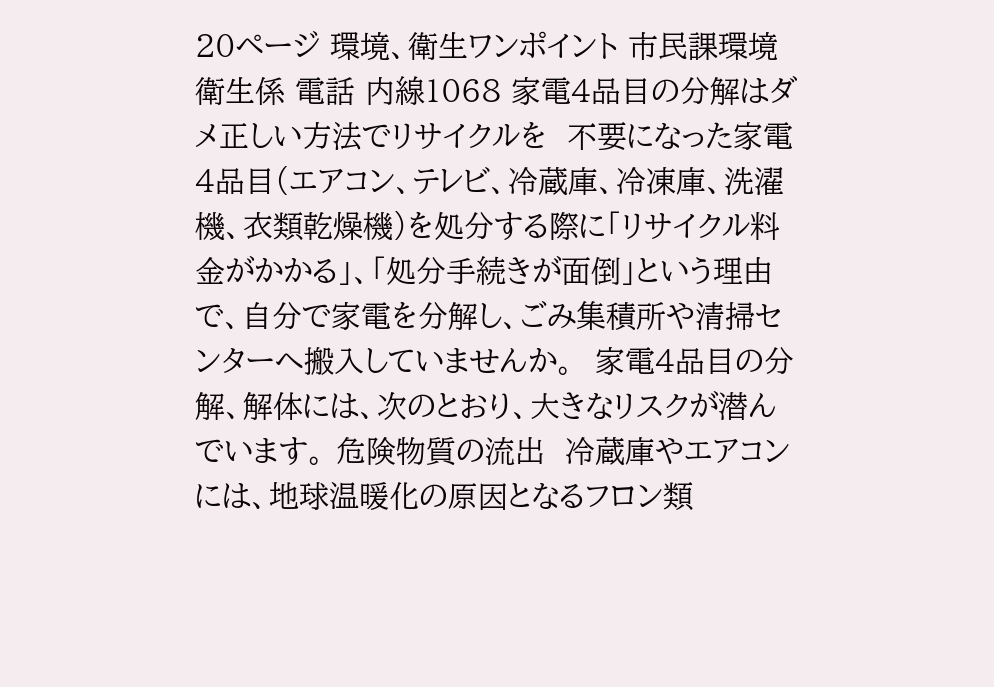20ページ 環境、衛生ワンポイント 市民課環境衛生係 電話 内線1068 家電4品目の分解はダメ正しい方法でリサイクルを  不要になった家電4品目(エアコン、テレビ、冷蔵庫、冷凍庫、洗濯機、衣類乾燥機)を処分する際に「リサイクル料金がかかる」、「処分手続きが面倒」という理由で、自分で家電を分解し、ごみ集積所や清掃センターへ搬入していませんか。  家電4品目の分解、解体には、次のとおり、大きなリスクが潜んでいます。 危険物質の流出  冷蔵庫やエアコンには、地球温暖化の原因となるフロン類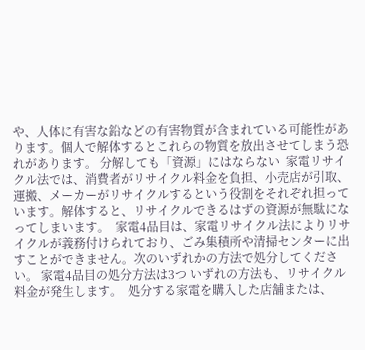や、人体に有害な鉛などの有害物質が含まれている可能性があります。個人で解体するとこれらの物質を放出させてしまう恐れがあります。 分解しても「資源」にはならない  家電リサイクル法では、消費者がリサイクル料金を負担、小売店が引取、運搬、メーカーがリサイクルするという役割をそれぞれ担っています。解体すると、リサイクルできるはずの資源が無駄になってしまいます。  家電4品目は、家電リサイクル法によりリサイクルが義務付けられており、ごみ集積所や清掃センターに出すことができません。次のいずれかの方法で処分してください。 家電4品目の処分方法は3つ いずれの方法も、リサイクル料金が発生します。  処分する家電を購入した店舗または、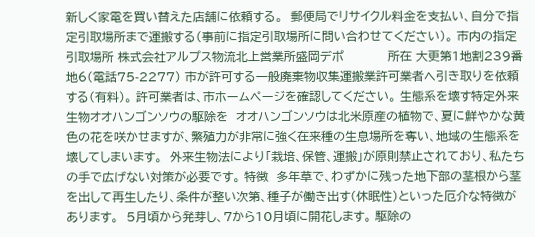新しく家電を買い替えた店舗に依頼する。  郵便局でリサイクル料金を支払い、自分で指定引取場所まで運搬する(事前に指定引取場所に問い合わせてください)。 市内の指定引取場所 株式会社アルプス物流北上営業所盛岡デポ           所在 大更第1地割239番地6(電話75-2277) 市が許可する一般廃棄物収集運搬業許可業者へ引き取りを依頼する(有料)。 許可業者は、市ホームページを確認してください。 生態系を壊す特定外来生物オオハンゴンソウの駆除を  オオハンゴンソウは北米原産の植物で、夏に鮮やかな黄色の花を咲かせますが、繁殖力が非常に強く在来種の生息場所を奪い、地域の生態系を壊してしまいます。  外来生物法により「栽培、保管、運搬」が原則禁止されており、私たちの手で広げない対策が必要です。 特徴  多年草で、わずかに残った地下部の茎根から茎を出して再生したり、条件が整い次第、種子が働き出す(休眠性)といった厄介な特徴があります。  5月頃から発芽し、7から10月頃に開花します。 駆除の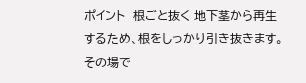ポイント  根ごと抜く 地下茎から再生するため、根をしっかり引き抜きます。  その場で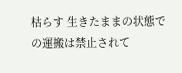枯らす 生きたままの状態での運搬は禁止されて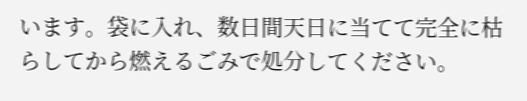います。袋に入れ、数日間天日に当てて完全に枯らしてから燃えるごみで処分してください。